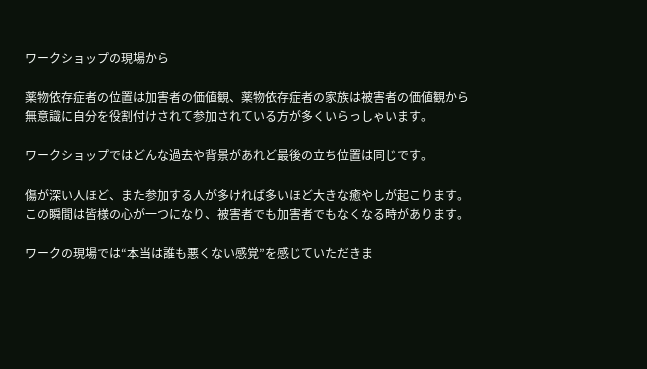ワークショップの現場から

薬物依存症者の位置は加害者の価値観、薬物依存症者の家族は被害者の価値観から
無意識に自分を役割付けされて参加されている方が多くいらっしゃいます。

ワークショップではどんな過去や背景があれど最後の立ち位置は同じです。

傷が深い人ほど、また参加する人が多ければ多いほど大きな癒やしが起こります。
この瞬間は皆様の心が一つになり、被害者でも加害者でもなくなる時があります。

ワークの現場では“本当は誰も悪くない感覚”を感じていただきま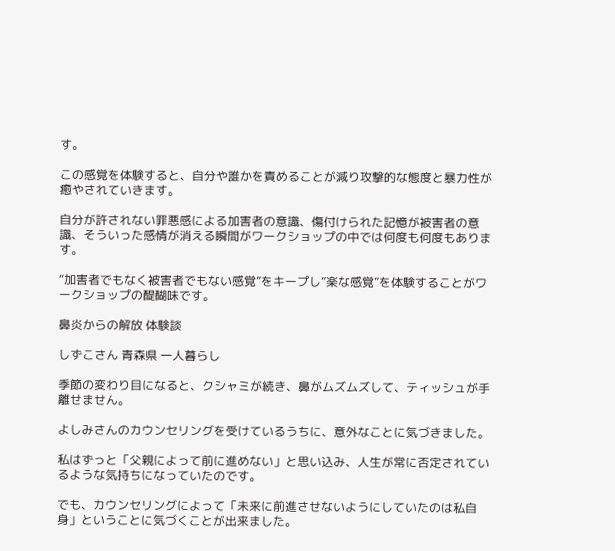す。

この感覚を体験すると、自分や誰かを責めることが減り攻撃的な態度と暴力性が癒やされていきます。

自分が許されない罪悪感による加害者の意識、傷付けられた記憶が被害者の意識、そういった感情が消える瞬間がワークショップの中では何度も何度もあります。

“加害者でもなく被害者でもない感覚”をキープし”楽な感覚”を体験することがワークショップの醍醐味です。

鼻炎からの解放 体験談

しずこさん 青森県 一人暮らし

季節の変わり目になると、クシャミが続き、鼻がムズムズして、ティッシュが手離せません。

よしみさんのカウンセリングを受けているうちに、意外なことに気づきました。

私はずっと「父親によって前に進めない」と思い込み、人生が常に否定されているような気持ちになっていたのです。

でも、カウンセリングによって「未来に前進させないようにしていたのは私自身」ということに気づくことが出来ました。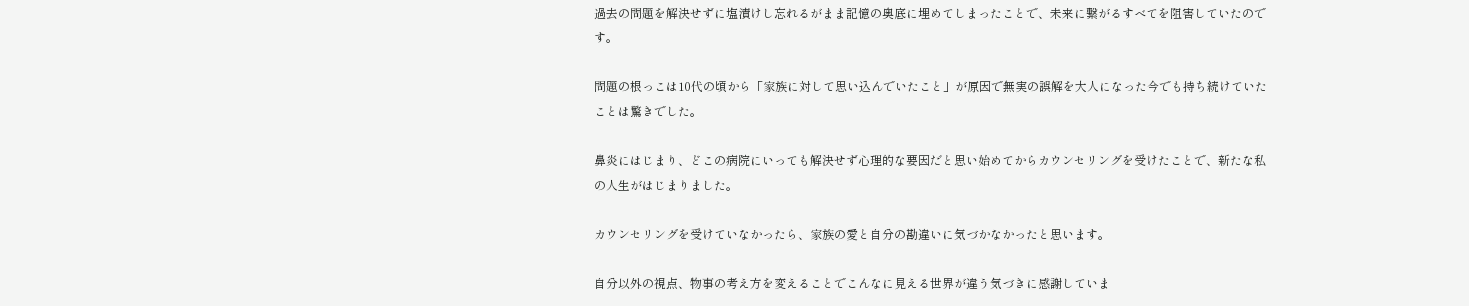過去の問題を解決せずに塩漬けし忘れるがまま記憶の奥底に埋めてしまったことで、未来に繋がるすべてを阻害していたのです。

問題の根っこは10代の頃から「家族に対して思い込んでいたこと」が原因で無実の誤解を大人になった今でも持ち続けていたことは驚きでした。

鼻炎にはじまり、どこの病院にいっても解決せず心理的な要因だと思い始めてからカウンセリングを受けたことで、新たな私の人生がはじまりました。

カウンセリングを受けていなかったら、家族の愛と自分の勘違いに気づかなかったと思います。

自分以外の視点、物事の考え方を変えることでこんなに見える世界が違う気づきに感謝していま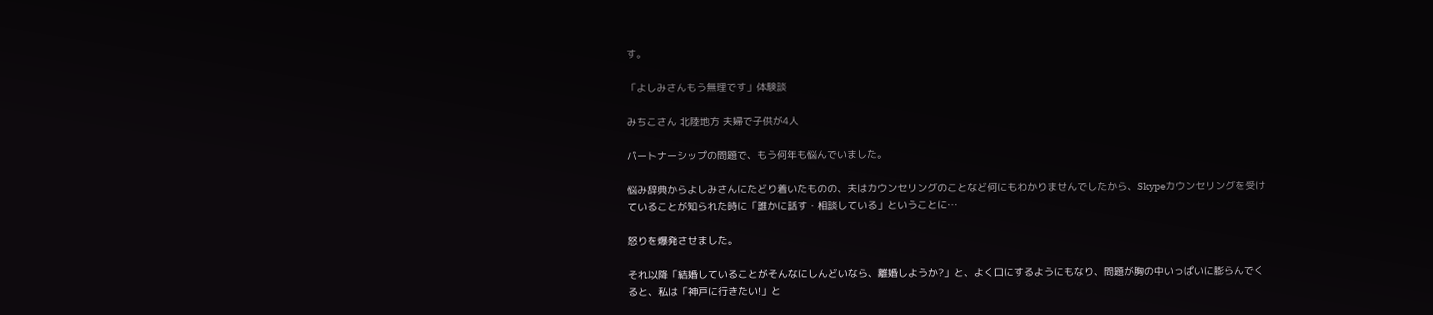す。

「よしみさんもう無理です」体験談

みちこさん 北陸地方 夫婦で子供が4人

パートナーシップの問題で、もう何年も悩んでいました。

悩み辞典からよしみさんにたどり着いたものの、夫はカウンセリングのことなど何にもわかりませんでしたから、Skypeカウンセリングを受けていることが知られた時に「誰かに話す・相談している」ということに…

怒りを爆発させました。

それ以降「結婚していることがそんなにしんどいなら、離婚しようか?」と、よく口にするようにもなり、問題が胸の中いっぱいに膨らんでくると、私は「神戸に行きたい!」と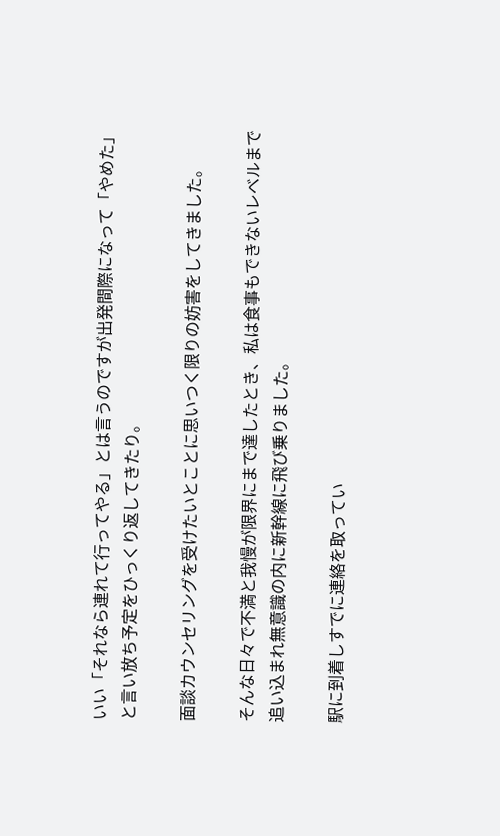いい「それなら連れて行ってやる」とは言うのですが出発間際になって「やめた」と言い放ち予定をひっくり返してきたり。

面談カウンセリングを受けたいとことに思いつく限りの妨害をしてきました。

そんな日々で不満と我慢が限界にまで達したとき、私は食事もできないレベルまで追い込まれ無意識の内に新幹線に飛び乗りました。

駅に到着しすでに連絡を取ってい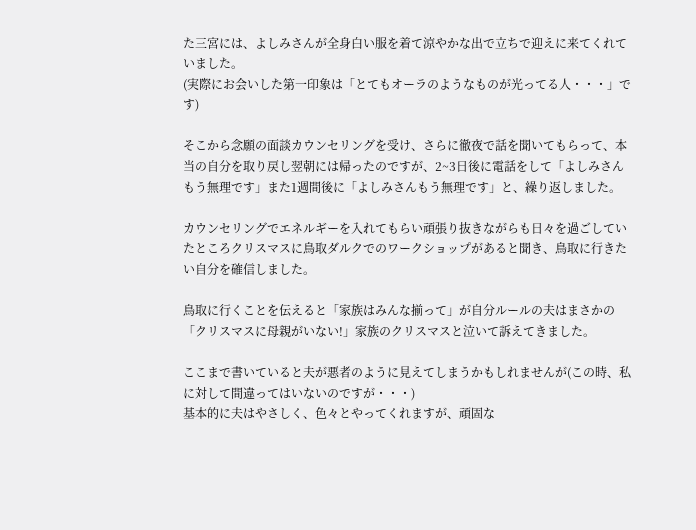た三宮には、よしみさんが全身白い服を着て涼やかな出で立ちで迎えに来てくれていました。
(実際にお会いした第一印象は「とてもオーラのようなものが光ってる人・・・」です)

そこから念願の面談カウンセリングを受け、さらに徹夜で話を聞いてもらって、本当の自分を取り戻し翌朝には帰ったのですが、2~3日後に電話をして「よしみさんもう無理です」また1週間後に「よしみさんもう無理です」と、繰り返しました。

カウンセリングでエネルギーを入れてもらい頑張り抜きながらも日々を過ごしていたところクリスマスに鳥取ダルクでのワークショップがあると聞き、鳥取に行きたい自分を確信しました。

鳥取に行くことを伝えると「家族はみんな揃って」が自分ルールの夫はまさかの「クリスマスに母親がいない!」家族のクリスマスと泣いて訴えてきました。

ここまで書いていると夫が悪者のように見えてしまうかもしれませんが(この時、私に対して間違ってはいないのですが・・・)
基本的に夫はやさしく、色々とやってくれますが、頑固な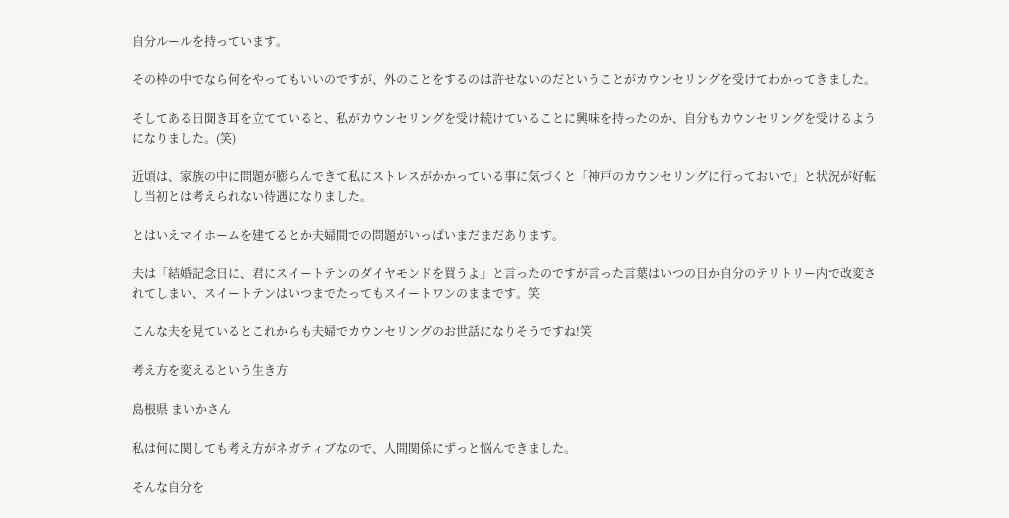自分ルールを持っています。

その枠の中でなら何をやってもいいのですが、外のことをするのは許せないのだということがカウンセリングを受けてわかってきました。

そしてある日聞き耳を立てていると、私がカウンセリングを受け続けていることに興味を持ったのか、自分もカウンセリングを受けるようになりました。(笑)

近頃は、家族の中に問題が膨らんできて私にストレスがかかっている事に気づくと「神戸のカウンセリングに行っておいで」と状況が好転し当初とは考えられない待遇になりました。

とはいえマイホームを建てるとか夫婦間での問題がいっぱいまだまだあります。

夫は「結婚記念日に、君にスイートテンのダイヤモンドを買うよ」と言ったのですが言った言葉はいつの日か自分のテリトリー内で改変されてしまい、スイートテンはいつまでたってもスイートワンのままです。笑

こんな夫を見ているとこれからも夫婦でカウンセリングのお世話になりそうですね!笑

考え方を変えるという生き方

島根県 まいかさん

私は何に関しても考え方がネガティブなので、人間関係にずっと悩んできました。

そんな自分を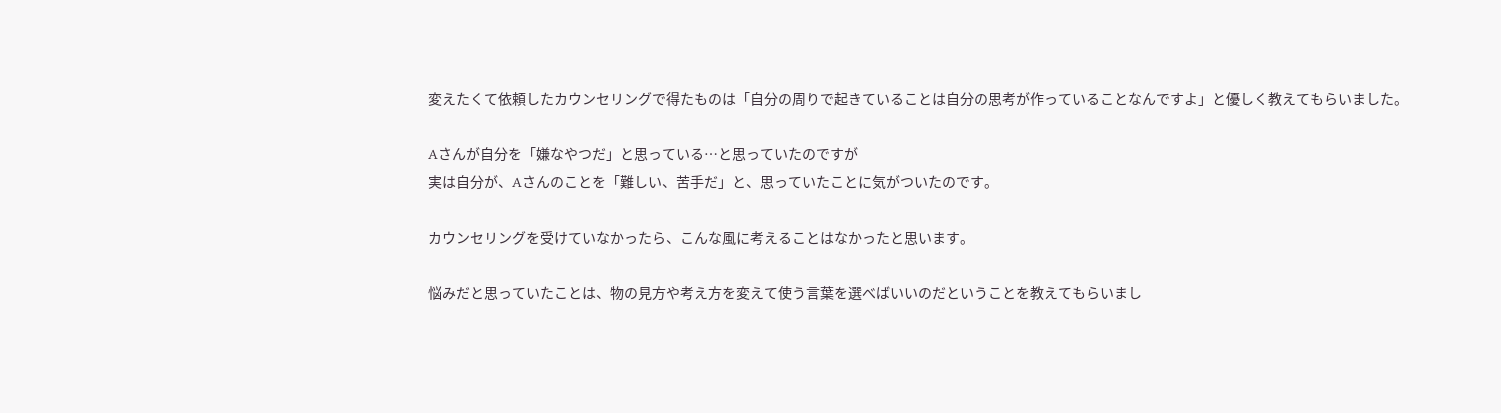変えたくて依頼したカウンセリングで得たものは「自分の周りで起きていることは自分の思考が作っていることなんですよ」と優しく教えてもらいました。

Aさんが自分を「嫌なやつだ」と思っている…と思っていたのですが
実は自分が、Aさんのことを「難しい、苦手だ」と、思っていたことに気がついたのです。

カウンセリングを受けていなかったら、こんな風に考えることはなかったと思います。

悩みだと思っていたことは、物の見方や考え方を変えて使う言葉を選べばいいのだということを教えてもらいまし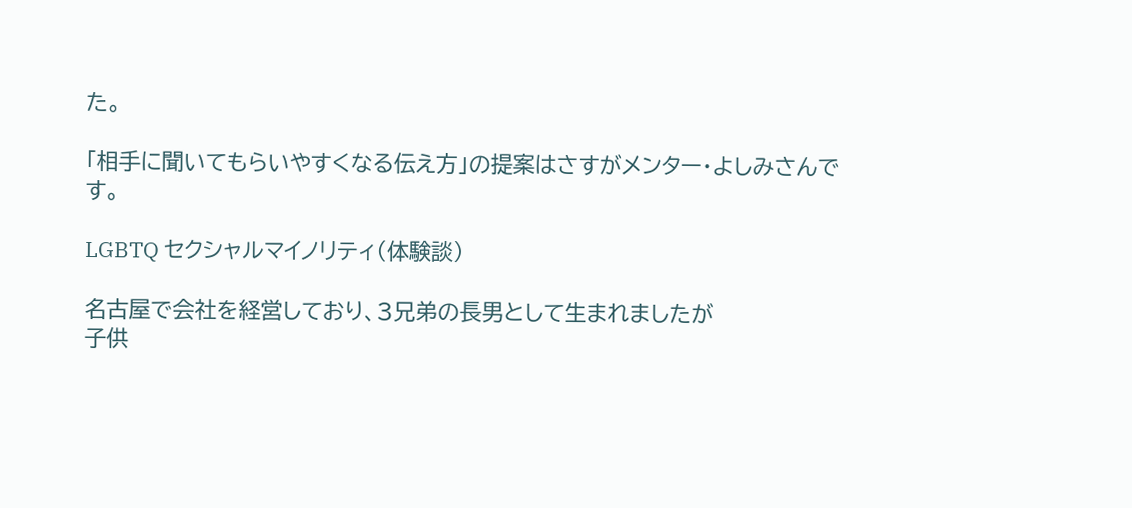た。

「相手に聞いてもらいやすくなる伝え方」の提案はさすがメンター・よしみさんです。

LGBTQ セクシャルマイノリティ(体験談)

名古屋で会社を経営しており、3兄弟の長男として生まれましたが
子供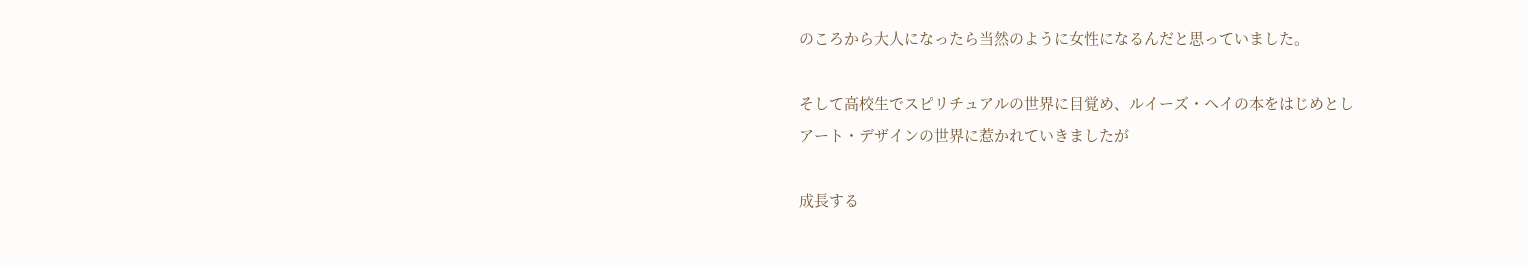のころから大人になったら当然のように女性になるんだと思っていました。

そして高校生でスピリチュアルの世界に目覚め、ルイーズ・ヘイの本をはじめとし
アート・デザインの世界に惹かれていきましたが

成長する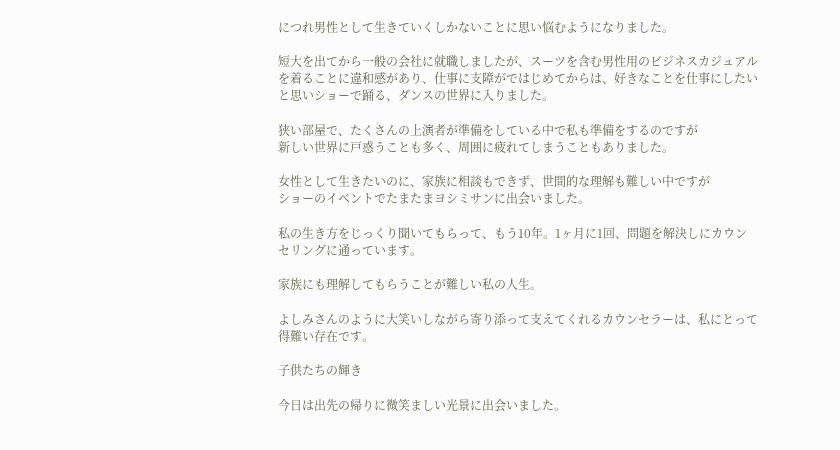につれ男性として生きていくしかないことに思い悩むようになりました。

短大を出てから一般の会社に就職しましたが、スーツを含む男性用のビジネスカジュアルを着ることに違和感があり、仕事に支障がではじめてからは、好きなことを仕事にしたいと思いショーで踊る、ダンスの世界に入りました。

狭い部屋で、たくさんの上演者が準備をしている中で私も準備をするのですが
新しい世界に戸惑うことも多く、周囲に疲れてしまうこともありました。

女性として生きたいのに、家族に相談もできず、世間的な理解も難しい中ですが
ショーのイベントでたまたまヨシミサンに出会いました。

私の生き方をじっくり聞いてもらって、もう10年。1ヶ月に1回、問題を解決しにカウンセリングに通っています。

家族にも理解してもらうことが難しい私の人生。

よしみさんのように大笑いしながら寄り添って支えてくれるカウンセラーは、私にとって得難い存在です。

子供たちの輝き

今日は出先の帰りに微笑ましい光景に出会いました。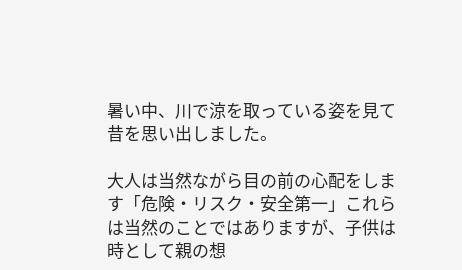暑い中、川で涼を取っている姿を見て昔を思い出しました。

大人は当然ながら目の前の心配をします「危険・リスク・安全第一」これらは当然のことではありますが、子供は時として親の想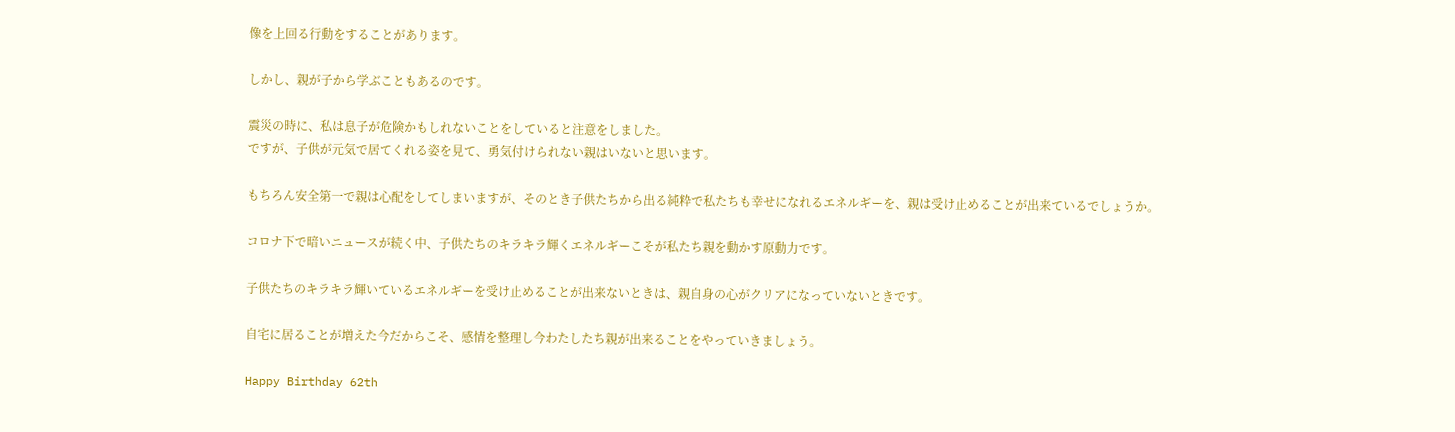像を上回る行動をすることがあります。

しかし、親が子から学ぶこともあるのです。

震災の時に、私は息子が危険かもしれないことをしていると注意をしました。
ですが、子供が元気で居てくれる姿を見て、勇気付けられない親はいないと思います。

もちろん安全第一で親は心配をしてしまいますが、そのとき子供たちから出る純粋で私たちも幸せになれるエネルギーを、親は受け止めることが出来ているでしょうか。

コロナ下で暗いニュースが続く中、子供たちのキラキラ輝くエネルギーこそが私たち親を動かす原動力です。

子供たちのキラキラ輝いているエネルギーを受け止めることが出来ないときは、親自身の心がクリアになっていないときです。

自宅に居ることが増えた今だからこそ、感情を整理し今わたしたち親が出来ることをやっていきましょう。

Happy Birthday 62th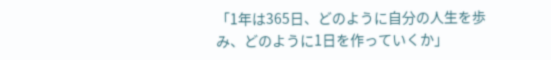「1年は365日、どのように自分の人生を歩み、どのように1日を作っていくか」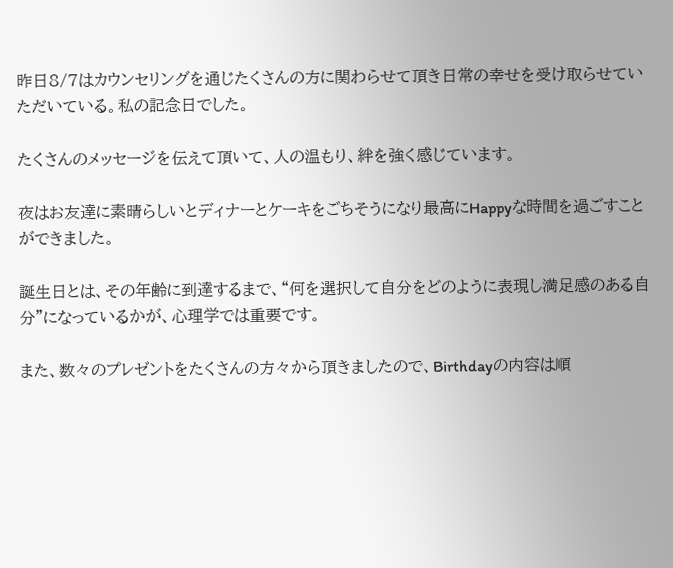昨日8/7はカウンセリングを通じたくさんの方に関わらせて頂き日常の幸せを受け取らせていただいている。私の記念日でした。

たくさんのメッセージを伝えて頂いて、人の温もり、絆を強く感じています。

夜はお友達に素晴らしいとディナーとケーキをごちそうになり最高にHappyな時間を過ごすことができました。

誕生日とは、その年齢に到達するまで、“何を選択して自分をどのように表現し満足感のある自分”になっているかが、心理学では重要です。

また、数々のプレゼントをたくさんの方々から頂きましたので、Birthdayの内容は順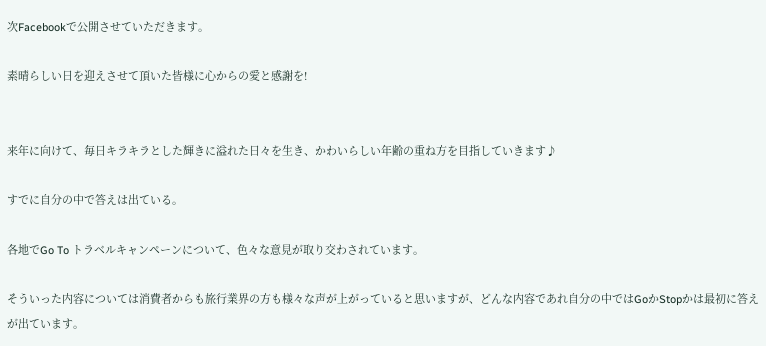次Facebookで公開させていただきます。

素晴らしい日を迎えさせて頂いた皆様に心からの愛と感謝を!


来年に向けて、毎日キラキラとした輝きに溢れた日々を生き、かわいらしい年齢の重ね方を目指していきます♪

すでに自分の中で答えは出ている。

各地でGo To トラベルキャンペーンについて、色々な意見が取り交わされています。

そういった内容については消費者からも旅行業界の方も様々な声が上がっていると思いますが、どんな内容であれ自分の中ではGoかStopかは最初に答えが出ています。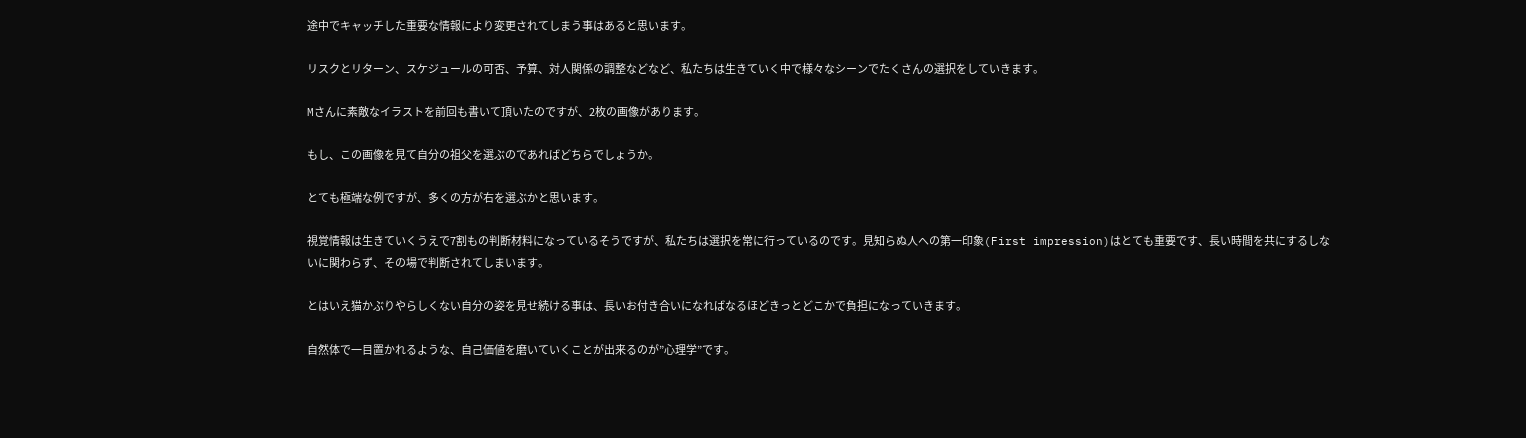途中でキャッチした重要な情報により変更されてしまう事はあると思います。

リスクとリターン、スケジュールの可否、予算、対人関係の調整などなど、私たちは生きていく中で様々なシーンでたくさんの選択をしていきます。

Mさんに素敵なイラストを前回も書いて頂いたのですが、2枚の画像があります。

もし、この画像を見て自分の祖父を選ぶのであればどちらでしょうか。

とても極端な例ですが、多くの方が右を選ぶかと思います。

視覚情報は生きていくうえで7割もの判断材料になっているそうですが、私たちは選択を常に行っているのです。見知らぬ人への第一印象(First impression)はとても重要です、長い時間を共にするしないに関わらず、その場で判断されてしまいます。

とはいえ猫かぶりやらしくない自分の姿を見せ続ける事は、長いお付き合いになればなるほどきっとどこかで負担になっていきます。

自然体で一目置かれるような、自己価値を磨いていくことが出来るのが”心理学”です。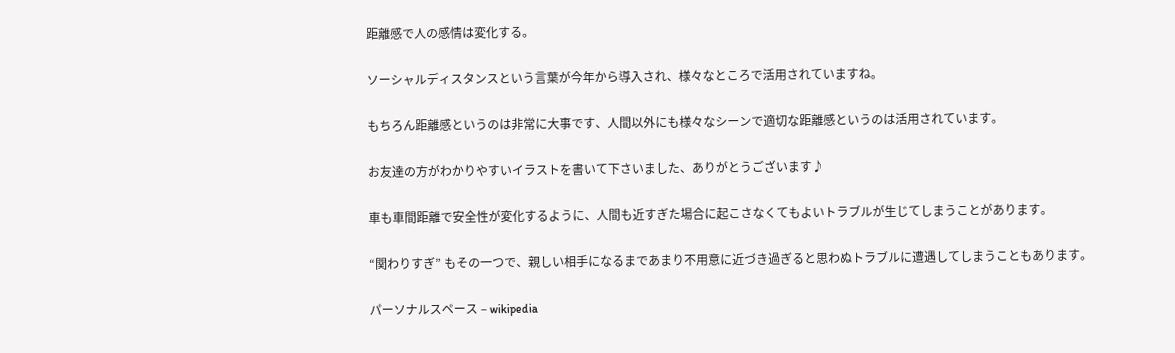距離感で人の感情は変化する。

ソーシャルディスタンスという言葉が今年から導入され、様々なところで活用されていますね。

もちろん距離感というのは非常に大事です、人間以外にも様々なシーンで適切な距離感というのは活用されています。

お友達の方がわかりやすいイラストを書いて下さいました、ありがとうございます♪

車も車間距離で安全性が変化するように、人間も近すぎた場合に起こさなくてもよいトラブルが生じてしまうことがあります。

“関わりすぎ” もその一つで、親しい相手になるまであまり不用意に近づき過ぎると思わぬトラブルに遭遇してしまうこともあります。

パーソナルスペース – wikipedia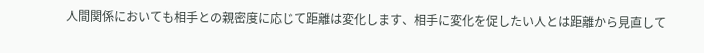人間関係においても相手との親密度に応じて距離は変化します、相手に変化を促したい人とは距離から見直して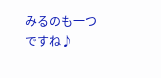みるのも一つですね♪